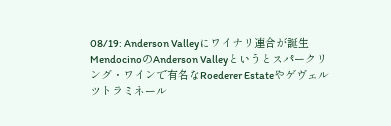08/19: Anderson Valleyにワイナリ連合が誕生
MendocinoのAnderson Valleyというとスパークリング・ワインで有名なRoederer Estateやゲヴェルツトラミネール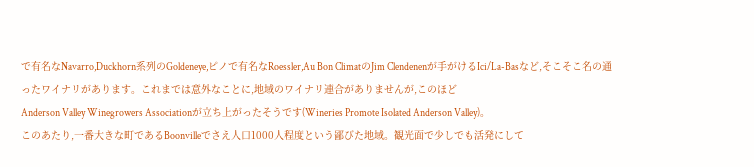で有名なNavarro,Duckhorn系列のGoldeneye,ピノで有名なRoessler,Au Bon ClimatのJim Clendenenが手がけるIci/La-Basなど,そこそこ名の通ったワイナリがあります。これまでは意外なことに,地域のワイナリ連合がありませんが,このほど
Anderson Valley Winegrowers Associationが立ち上がったそうです(Wineries Promote Isolated Anderson Valley)。
このあたり,一番大きな町であるBoonvilleでさえ人口1000人程度という鄙びた地域。観光面で少しでも活発にして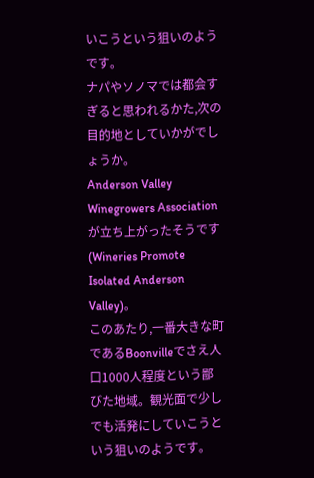いこうという狙いのようです。
ナパやソノマでは都会すぎると思われるかた,次の目的地としていかがでしょうか。
Anderson Valley Winegrowers Associationが立ち上がったそうです(Wineries Promote Isolated Anderson Valley)。
このあたり,一番大きな町であるBoonvilleでさえ人口1000人程度という鄙びた地域。観光面で少しでも活発にしていこうという狙いのようです。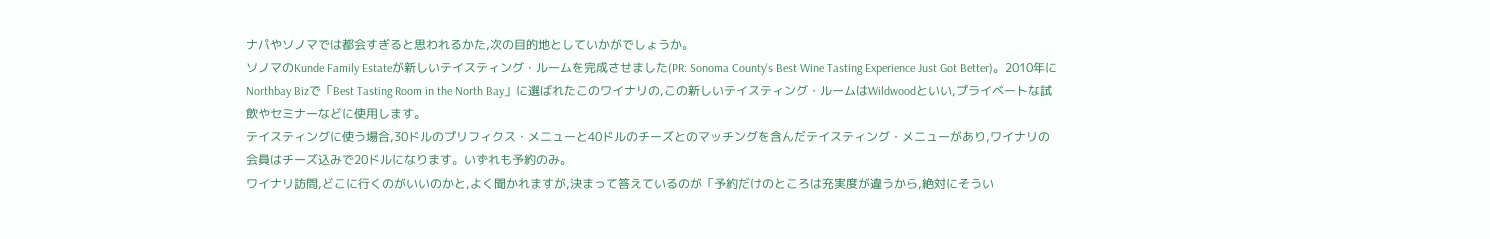ナパやソノマでは都会すぎると思われるかた,次の目的地としていかがでしょうか。
ソノマのKunde Family Estateが新しいテイスティング・ルームを完成させました(PR: Sonoma County's Best Wine Tasting Experience Just Got Better)。2010年にNorthbay Bizで「Best Tasting Room in the North Bay」に選ばれたこのワイナリの,この新しいテイスティング・ルームはWildwoodといい,プライベートな試飲やセミナーなどに使用します。
テイスティングに使う場合,30ドルのプリフィクス・メニューと40ドルのチーズとのマッチングを含んだテイスティング・メニューがあり,ワイナリの会員はチーズ込みで20ドルになります。いずれも予約のみ。
ワイナリ訪問,どこに行くのがいいのかと,よく聞かれますが,決まって答えているのが「予約だけのところは充実度が違うから,絶対にそうい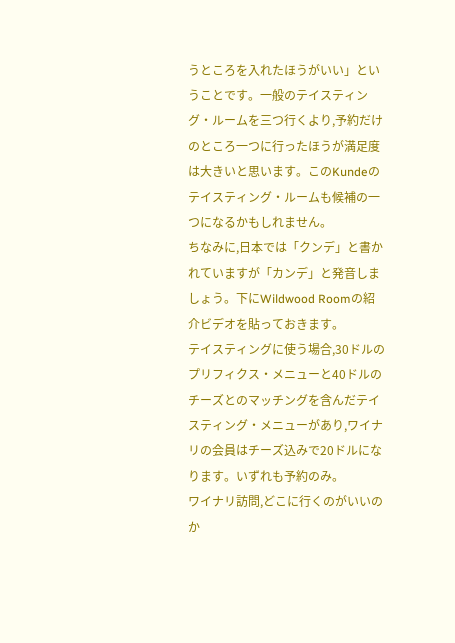うところを入れたほうがいい」ということです。一般のテイスティング・ルームを三つ行くより,予約だけのところ一つに行ったほうが満足度は大きいと思います。このKundeのテイスティング・ルームも候補の一つになるかもしれません。
ちなみに,日本では「クンデ」と書かれていますが「カンデ」と発音しましょう。下にWildwood Roomの紹介ビデオを貼っておきます。
テイスティングに使う場合,30ドルのプリフィクス・メニューと40ドルのチーズとのマッチングを含んだテイスティング・メニューがあり,ワイナリの会員はチーズ込みで20ドルになります。いずれも予約のみ。
ワイナリ訪問,どこに行くのがいいのか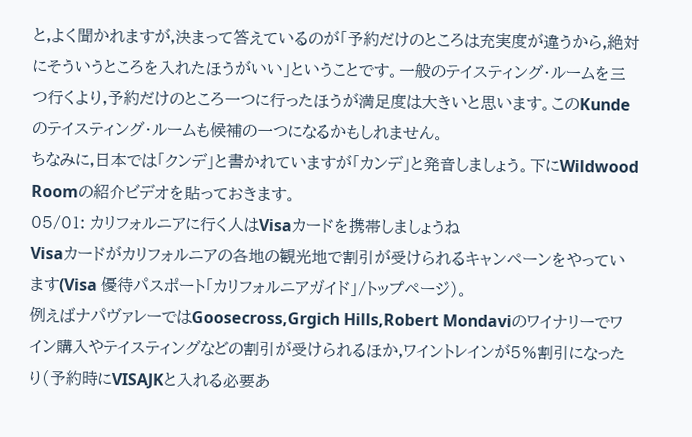と,よく聞かれますが,決まって答えているのが「予約だけのところは充実度が違うから,絶対にそういうところを入れたほうがいい」ということです。一般のテイスティング・ルームを三つ行くより,予約だけのところ一つに行ったほうが満足度は大きいと思います。このKundeのテイスティング・ルームも候補の一つになるかもしれません。
ちなみに,日本では「クンデ」と書かれていますが「カンデ」と発音しましょう。下にWildwood Roomの紹介ビデオを貼っておきます。
05/01: カリフォルニアに行く人はVisaカードを携帯しましょうね
Visaカードがカリフォルニアの各地の観光地で割引が受けられるキャンペーンをやっています(Visa 優待パスポート「カリフォルニアガイド」/トップページ)。
例えばナパヴァレーではGoosecross,Grgich Hills,Robert Mondaviのワイナリーでワイン購入やテイスティングなどの割引が受けられるほか,ワイントレインが5%割引になったり(予約時にVISAJKと入れる必要あ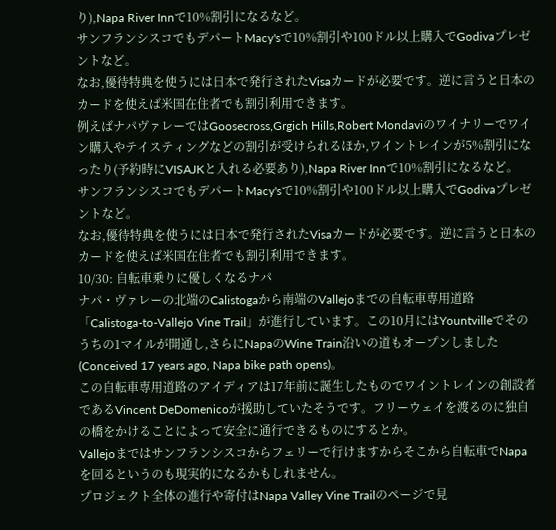り),Napa River Innで10%割引になるなど。
サンフランシスコでもデパートMacy'sで10%割引や100ドル以上購入でGodivaプレゼントなど。
なお,優待特典を使うには日本で発行されたVisaカードが必要です。逆に言うと日本のカードを使えば米国在住者でも割引利用できます。
例えばナパヴァレーではGoosecross,Grgich Hills,Robert Mondaviのワイナリーでワイン購入やテイスティングなどの割引が受けられるほか,ワイントレインが5%割引になったり(予約時にVISAJKと入れる必要あり),Napa River Innで10%割引になるなど。
サンフランシスコでもデパートMacy'sで10%割引や100ドル以上購入でGodivaプレゼントなど。
なお,優待特典を使うには日本で発行されたVisaカードが必要です。逆に言うと日本のカードを使えば米国在住者でも割引利用できます。
10/30: 自転車乗りに優しくなるナパ
ナパ・ヴァレーの北端のCalistogaから南端のVallejoまでの自転車専用道路「Calistoga-to-Vallejo Vine Trail」が進行しています。この10月にはYountvilleでそのうちの1マイルが開通し,さらにNapaのWine Train沿いの道もオープンしました(Conceived 17 years ago, Napa bike path opens)。
この自転車専用道路のアイディアは17年前に誕生したものでワイントレインの創設者であるVincent DeDomenicoが援助していたそうです。フリーウェイを渡るのに独自の橋をかけることによって安全に通行できるものにするとか。
Vallejoまではサンフランシスコからフェリーで行けますからそこから自転車でNapaを回るというのも現実的になるかもしれません。
プロジェクト全体の進行や寄付はNapa Valley Vine Trailのページで見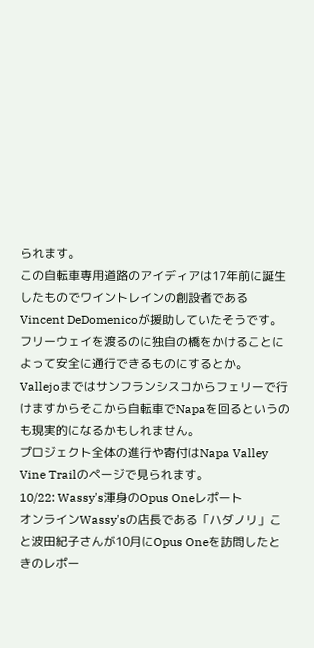られます。
この自転車専用道路のアイディアは17年前に誕生したものでワイントレインの創設者であるVincent DeDomenicoが援助していたそうです。フリーウェイを渡るのに独自の橋をかけることによって安全に通行できるものにするとか。
Vallejoまではサンフランシスコからフェリーで行けますからそこから自転車でNapaを回るというのも現実的になるかもしれません。
プロジェクト全体の進行や寄付はNapa Valley Vine Trailのページで見られます。
10/22: Wassy's渾身のOpus Oneレポート
オンラインWassy'sの店長である「ハダノリ」こと波田紀子さんが10月にOpus Oneを訪問したときのレポー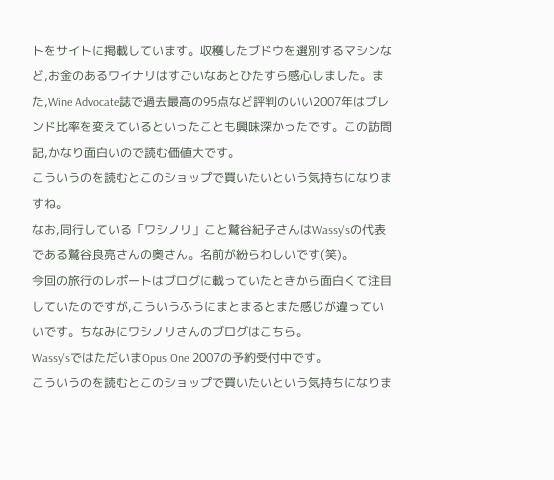トをサイトに掲載しています。収穫したブドウを選別するマシンなど,お金のあるワイナリはすごいなあとひたすら感心しました。また,Wine Advocate誌で過去最高の95点など評判のいい2007年はブレンド比率を変えているといったことも興味深かったです。この訪問記,かなり面白いので読む価値大です。
こういうのを読むとこのショップで買いたいという気持ちになりますね。
なお,同行している「ワシノリ」こと鷲谷紀子さんはWassy'sの代表である鷲谷良亮さんの奥さん。名前が紛らわしいです(笑)。
今回の旅行のレポートはブログに載っていたときから面白くて注目していたのですが,こういうふうにまとまるとまた感じが違っていいです。ちなみにワシノリさんのブログはこちら。
Wassy'sではただいまOpus One 2007の予約受付中です。
こういうのを読むとこのショップで買いたいという気持ちになりま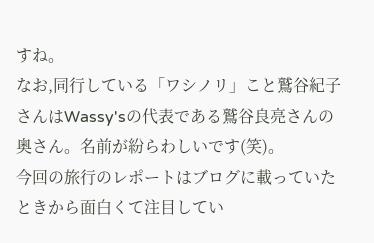すね。
なお,同行している「ワシノリ」こと鷲谷紀子さんはWassy'sの代表である鷲谷良亮さんの奥さん。名前が紛らわしいです(笑)。
今回の旅行のレポートはブログに載っていたときから面白くて注目してい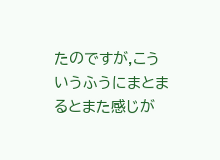たのですが,こういうふうにまとまるとまた感じが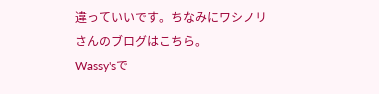違っていいです。ちなみにワシノリさんのブログはこちら。
Wassy'sで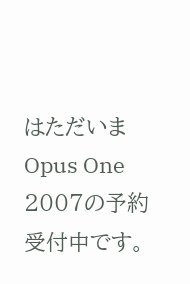はただいまOpus One 2007の予約受付中です。